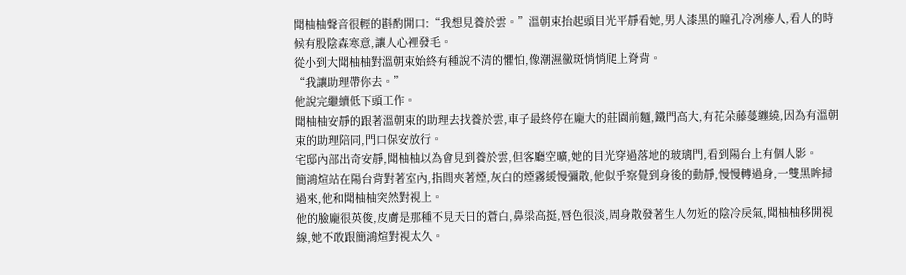聞柚柚聲音很輕的斟酌開口:“我想見養於雲。”溫朝束抬起頭目光平靜看她,男人漆黑的瞳孔冷冽瘮人,看人的時候有股陰森寒意,讓人心裡發毛。
從小到大聞柚柚對溫朝束始終有種說不清的懼怕,像潮濕黴斑悄悄爬上脊背。
“我讓助理帶你去。”
他說完繼續低下頭工作。
聞柚柚安靜的跟著溫朝束的助理去找養於雲,車子最終停在龐大的莊園前麵,鐵門高大,有花朵藤蔓纏繞,因為有溫朝束的助理陪同,門口保安放行。
宅邸內部出奇安靜,聞柚柚以為會見到養於雲,但客廳空曠,她的目光穿過落地的玻璃門,看到陽台上有個人影。
簡鴻煊站在陽台背對著室內,指間夾著煙,灰白的煙霧緩慢彌散,他似乎察覺到身後的動靜,慢慢轉過身,一雙黑眸掃過來,他和聞柚柚突然對視上。
他的臉龐很英俊,皮膚是那種不見天日的蒼白,鼻梁高挺,唇色很淡,周身散發著生人勿近的陰冷戾氣,聞柚柚移開視線,她不敢跟簡鴻煊對視太久。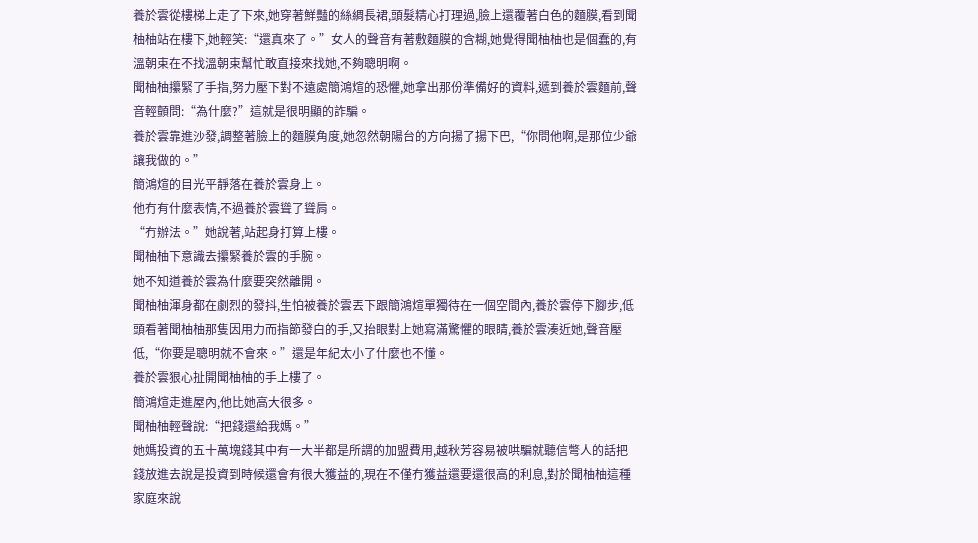養於雲從樓梯上走了下來,她穿著鮮豔的絲綢長裙,頭髮精心打理過,臉上還覆著白色的麵膜,看到聞柚柚站在樓下,她輕笑:“還真來了。”女人的聲音有著敷麵膜的含糊,她覺得聞柚柚也是個蠢的,有溫朝束在不找溫朝束幫忙敢直接來找她,不夠聰明啊。
聞柚柚攥緊了手指,努力壓下對不遠處簡鴻煊的恐懼,她拿出那份準備好的資料,遞到養於雲麵前,聲音輕顫問:“為什麼?”這就是很明顯的詐騙。
養於雲靠進沙發,調整著臉上的麵膜角度,她忽然朝陽台的方向揚了揚下巴,“你問他啊,是那位少爺讓我做的。”
簡鴻煊的目光平靜落在養於雲身上。
他冇有什麼表情,不過養於雲聳了聳肩。
“冇辦法。”她說著,站起身打算上樓。
聞柚柚下意識去攥緊養於雲的手腕。
她不知道養於雲為什麼要突然離開。
聞柚柚渾身都在劇烈的發抖,生怕被養於雲丟下跟簡鴻煊單獨待在一個空間內,養於雲停下腳步,低頭看著聞柚柚那隻因用力而指節發白的手,又抬眼對上她寫滿驚懼的眼睛,養於雲湊近她,聲音壓低,“你要是聰明就不會來。”還是年紀太小了什麼也不懂。
養於雲狠心扯開聞柚柚的手上樓了。
簡鴻煊走進屋內,他比她高大很多。
聞柚柚輕聲說:“把錢還給我媽。”
她媽投資的五十萬塊錢其中有一大半都是所謂的加盟費用,越秋芳容易被哄騙就聽信彆人的話把錢放進去說是投資到時候還會有很大獲益的,現在不僅冇獲益還要還很高的利息,對於聞柚柚這種家庭來說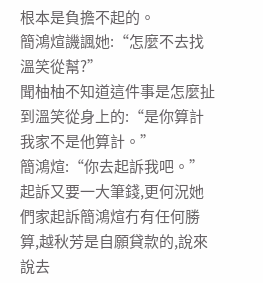根本是負擔不起的。
簡鴻煊譏諷她:“怎麼不去找溫笑從幫?”
聞柚柚不知道這件事是怎麼扯到溫笑從身上的:“是你算計我家不是他算計。”
簡鴻煊:“你去起訴我吧。”
起訴又要一大筆錢,更何況她們家起訴簡鴻煊冇有任何勝算,越秋芳是自願貸款的,說來說去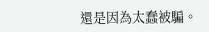還是因為太蠢被騙。